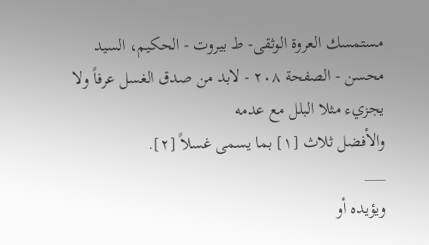مستمسك العروة الوثقى- ط بیروت - الحكيم، السيد محسن - الصفحة ٢٠٨ - لابد من صدق الغسل عرفاً ولا يجزيء مثلا البلل مع عدمه
والأفضل ثلاث [١] بما يسمى غسلاً [٢].
___
ويؤيده أو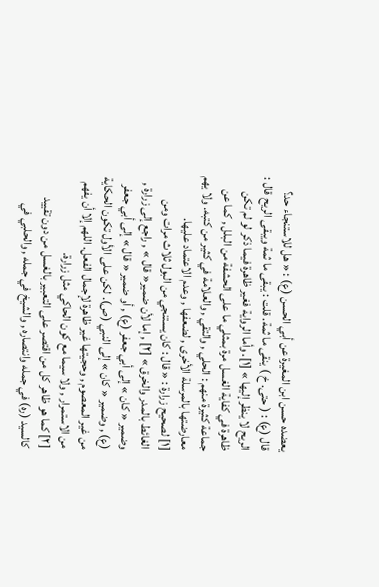يعضده حسن ابن المغيرة عن أبي الحسن (ع) : « هل للاستنجاء حد؟ قال (ع) : ( حتى. خ ) ينقى ما ثمة. قلت : يبقى ما ثمة ويبقى الريح قال : الريح لا ينظر إليها » [١]. وأما الرواية فغير ظاهرة فيما ذكر لو لم تكن ظاهرة في كفاية الغسل مرة بمثلي ما على الحشفة من البلل , كما عن جماعة كثيرة منهم : الحلي , والتقي , والعلامة في كثير من كتبه. ولا يهم معارضتها بالمرسلة الأخرى , لضعفها , وعدم الاعتماد عليها.
[١] لصحيح زرارة : « قال : كان يستنجي من البول ثلاث مرات ومن الغائط بالمدر والخرق » [٢] , إما لأن ضمير« قال » , راجع إلى زرارة , وضمير « كان » إلى أبي جعفر (ع) , أو ضمير « قال » إلى أبي جعفر (ع) , وضمير « كان » إلى النبي (ص). لكن على الأول تكون الحكاية من غير المعصوم , وحجيتها غير ظاهرة لإجمال الفعل. اللهم إلا أن يفهم من الاستمرار , ولا سيما مع كون الحاكي مثل زرارة.
[٢] كما هو ظاهر كل من اقتصر على التعبير بالغسل من دون تقييد كالسيد (ره) في جمله وانتصاره , والشيخ في جمله , والحلبي في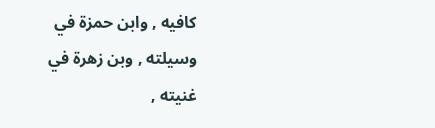كافيه , وابن حمزة في وسيلته , وبن زهرة في غنيته ,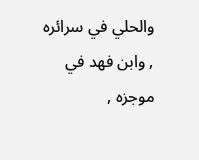والحلي في سرائره , وابن فهد في موجزه ,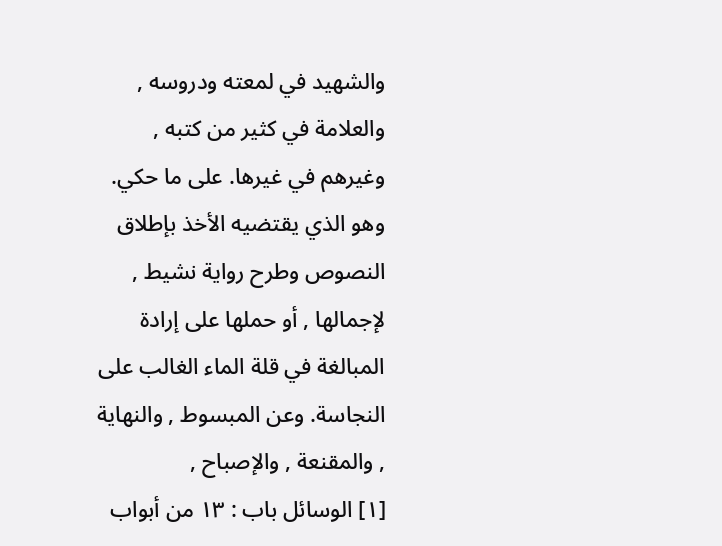والشهيد في لمعته ودروسه , والعلامة في كثير من كتبه , وغيرهم في غيرها. على ما حكي. وهو الذي يقتضيه الأخذ بإطلاق النصوص وطرح رواية نشيط , لإجمالها , أو حملها على إرادة المبالغة في قلة الماء الغالب على النجاسة. وعن المبسوط , والنهاية , والمقنعة , والإصباح ,
[١] الوسائل باب : ١٣ من أبواب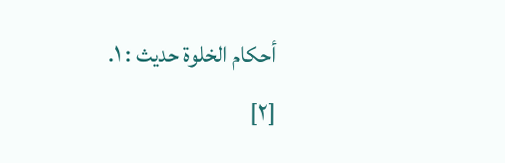أحكام الخلوة حديث : ١.
[٢]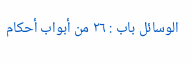الوسائل باب : ٢٦ من أبواب أحكام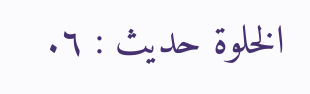الخلوة حديث : ٦.